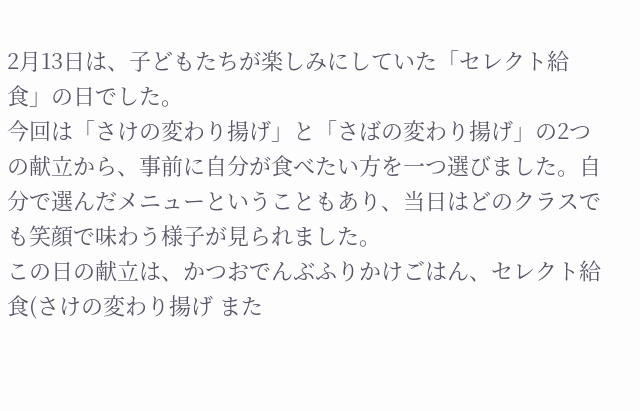2月13日は、子どもたちが楽しみにしていた「セレクト給食」の日でした。
今回は「さけの変わり揚げ」と「さばの変わり揚げ」の2つの献立から、事前に自分が食べたい方を一つ選びました。自分で選んだメニューということもあり、当日はどのクラスでも笑顔で味わう様子が見られました。
この日の献立は、かつおでんぶふりかけごはん、セレクト給食(さけの変わり揚げ また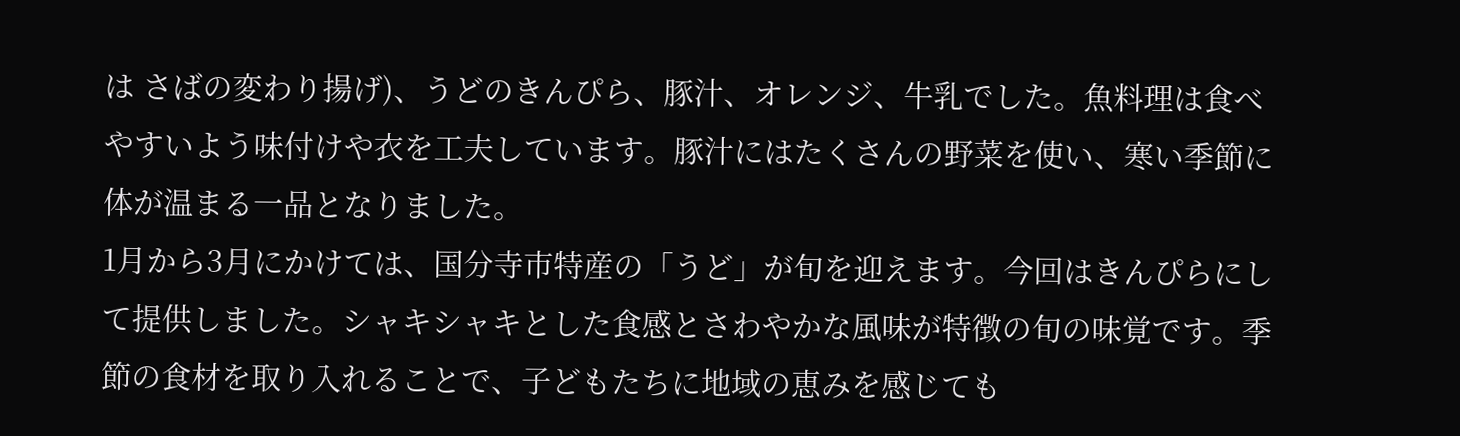は さばの変わり揚げ)、うどのきんぴら、豚汁、オレンジ、牛乳でした。魚料理は食べやすいよう味付けや衣を工夫しています。豚汁にはたくさんの野菜を使い、寒い季節に体が温まる一品となりました。
1月から3月にかけては、国分寺市特産の「うど」が旬を迎えます。今回はきんぴらにして提供しました。シャキシャキとした食感とさわやかな風味が特徴の旬の味覚です。季節の食材を取り入れることで、子どもたちに地域の恵みを感じても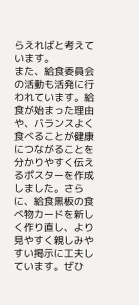らえればと考えています。
また、給食委員会の活動も活発に行われています。給食が始まった理由や、バランスよく食べることが健康につながることを分かりやすく伝えるポスターを作成しました。さらに、給食黒板の食べ物カードを新しく作り直し、より見やすく親しみやすい掲示に工夫しています。ぜひ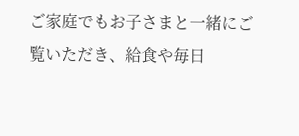ご家庭でもお子さまと一緒にご覧いただき、給食や毎日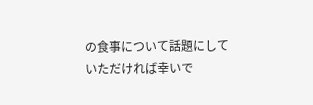の食事について話題にしていただければ幸いで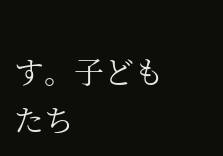す。子どもたち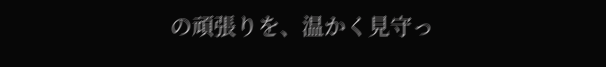の頑張りを、温かく見守っ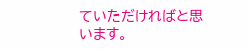ていただければと思います。